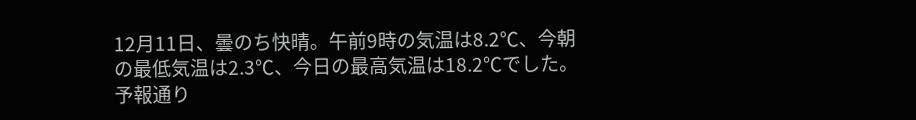12月11日、曇のち快晴。午前9時の気温は8.2℃、今朝の最低気温は2.3℃、今日の最高気温は18.2℃でした。
予報通り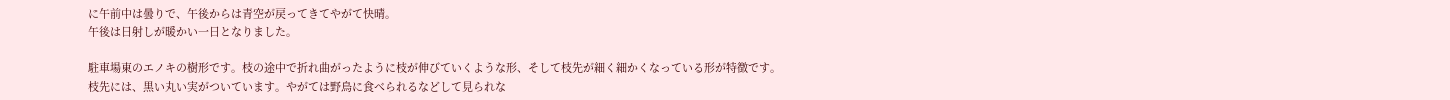に午前中は曇りで、午後からは青空が戻ってきてやがて快晴。
午後は日射しが暖かい一日となりました。

駐車場東のエノキの樹形です。枝の途中で折れ曲がったように枝が伸びていくような形、そして枝先が細く細かくなっている形が特徴です。
枝先には、黒い丸い実がついています。やがては野鳥に食べられるなどして見られな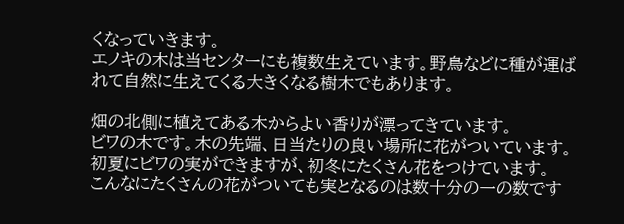くなっていきます。
エノキの木は当センターにも複数生えています。野鳥などに種が運ばれて自然に生えてくる大きくなる樹木でもあります。

畑の北側に植えてある木からよい香りが漂ってきています。
ビワの木です。木の先端、日当たりの良い場所に花がついています。
初夏にビワの実ができますが、初冬にたくさん花をつけています。
こんなにたくさんの花がついても実となるのは数十分の一の数です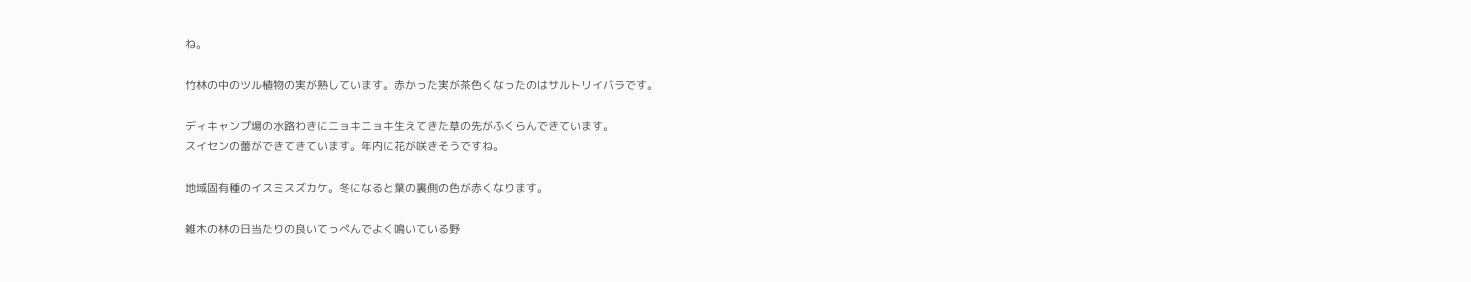ね。

竹林の中のツル植物の実が熟しています。赤かった実が茶色くなったのはサルトリイバラです。

ディキャンプ場の水路わきにニョキニョキ生えてきた草の先がふくらんできています。
スイセンの蕾ができてきています。年内に花が咲きそうですね。

地域固有種のイスミスズカケ。冬になると葉の裏側の色が赤くなります。

雑木の林の日当たりの良いてっぺんでよく鳴いている野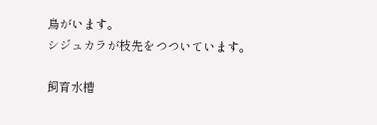鳥がいます。
シジュカラが枝先をつついています。

飼育水槽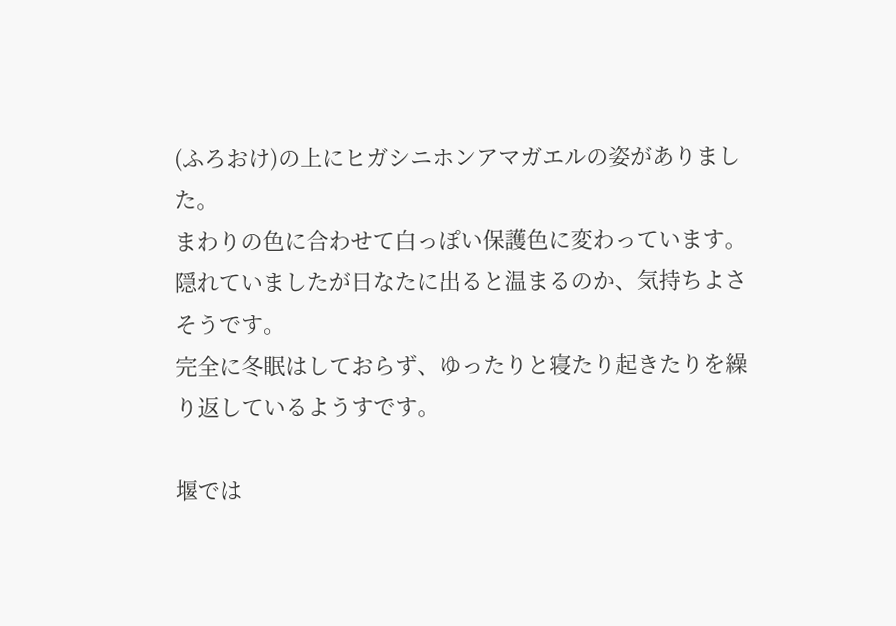(ふろおけ)の上にヒガシニホンアマガエルの姿がありました。
まわりの色に合わせて白っぽい保護色に変わっています。
隠れていましたが日なたに出ると温まるのか、気持ちよさそうです。
完全に冬眠はしておらず、ゆったりと寝たり起きたりを繰り返しているようすです。

堰では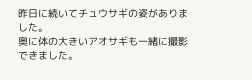昨日に続いてチュウサギの姿がありました。
奥に体の大きいアオサギも一緒に撮影できました。